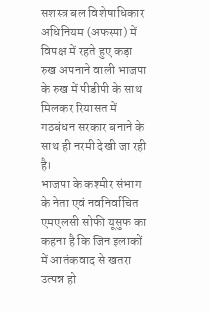सशस्त्र बल विशेषाधिकार अधिनियम (अफस्पा) में विपक्ष में रहते हुए कड़ा रुख अपनाने वाली भाजपा के रुख में पीडीपी के साथ मिलकर रियासत में गठबंधन सरकार बनाने के साथ ही नरमी देखी जा रही है।
भाजपा के कश्मीर संभाग के नेता एवं नवनिर्वाचित एमएलसी सोफी यूसुफ का कहना है कि जिन इलाकों में आतंकवाद से खतरा उत्पन्न हो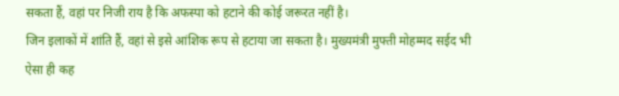सकता हैं, वहां पर निजी राय है कि अफस्पा को हटाने की कोई जरूरत नहीं है।
जिन इलाकों में शांति हैं, वहां से इसे आंशिक रूप से हटाया जा सकता है। मुख्यमंत्री मुफ्ती मोहम्मद सईद भी ऐसा ही कह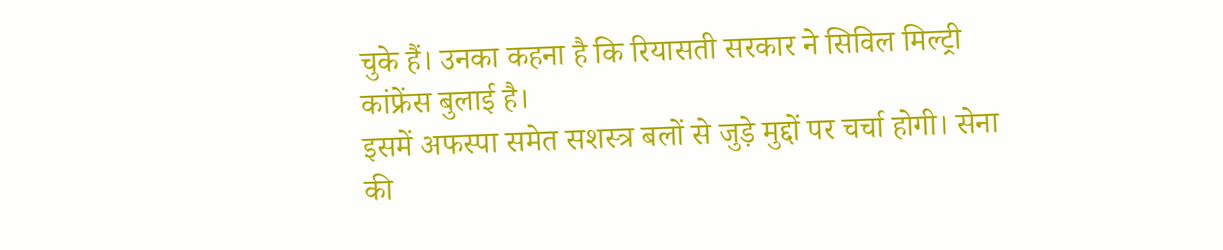चुके हैं। उनका कहना है कि रियासती सरकार ने सिविल मिल्ट्री कांफ्रेंस बुलाई है।
इसमें अफस्पा समेत सशस्त्र बलों से जुड़े मुद्दों पर चर्चा होगी। सेना की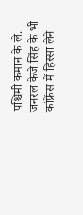पश्चिमी कमान के ले. जनरल केजे सिंह के भी कांफ्रेंस में हिस्सा लेने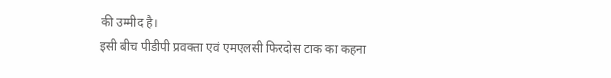की उम्मीद है।
इसी बीच पीडीपी प्रवक्ता एवं एमएलसी फिरदोस टाक का कहना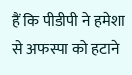हैं कि पीडीपी ने हमेशा से अफस्पा को हटाने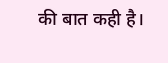की बात कही है।